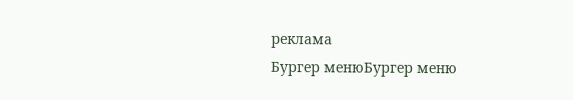реклама
Бургер менюБургер меню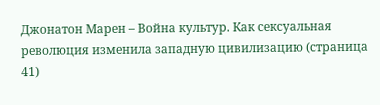Джонатон Марен – Война культур. Как сексуальная революция изменила западную цивилизацию (страница 41)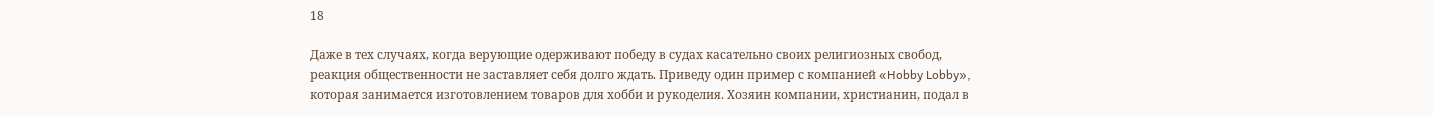18

Даже в тех случаях, когда верующие одерживают победу в судах касательно своих религиозных свобод, реакция общественности не заставляет себя долго ждать. Приведу один пример с компанией «Hobby Lobby», которая занимается изготовлением товаров для хобби и рукоделия. Хозяин компании, христианин, подал в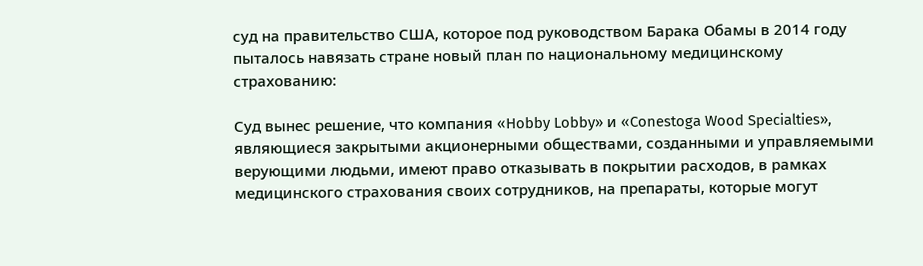суд на правительство США, которое под руководством Барака Обамы в 2014 году пыталось навязать стране новый план по национальному медицинскому страхованию:

Суд вынес решение, что компания «Hobby Lobby» и «Conestoga Wood Specialties», являющиеся закрытыми акционерными обществами, созданными и управляемыми верующими людьми, имеют право отказывать в покрытии расходов, в рамках медицинского страхования своих сотрудников, на препараты, которые могут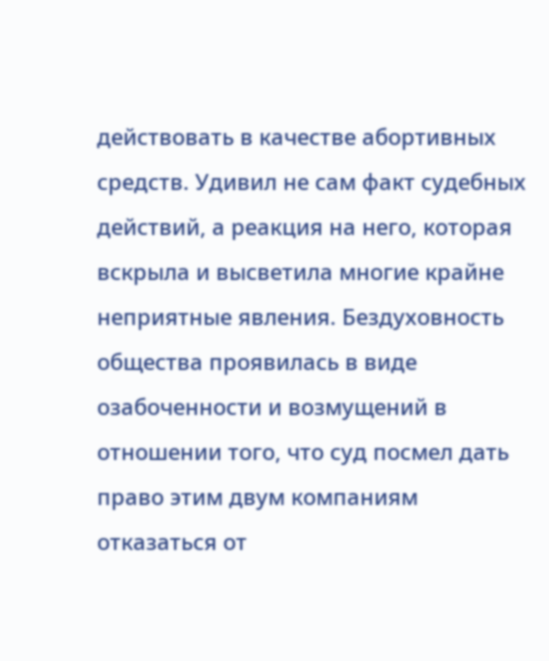действовать в качестве абортивных средств. Удивил не сам факт судебных действий, а реакция на него, которая вскрыла и высветила многие крайне неприятные явления. Бездуховность общества проявилась в виде озабоченности и возмущений в отношении того, что суд посмел дать право этим двум компаниям отказаться от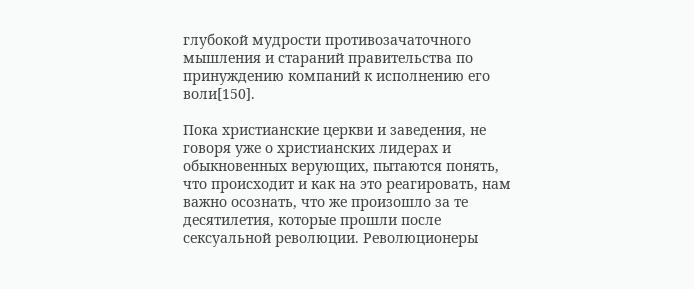глубокой мудрости противозачаточного мышления и стараний правительства по принуждению компаний к исполнению его воли[150].

Пока христианские церкви и заведения, не говоря уже о христианских лидерах и обыкновенных верующих, пытаются понять, что происходит и как на это реагировать, нам важно осознать, что же произошло за те десятилетия, которые прошли после сексуальной революции. Революционеры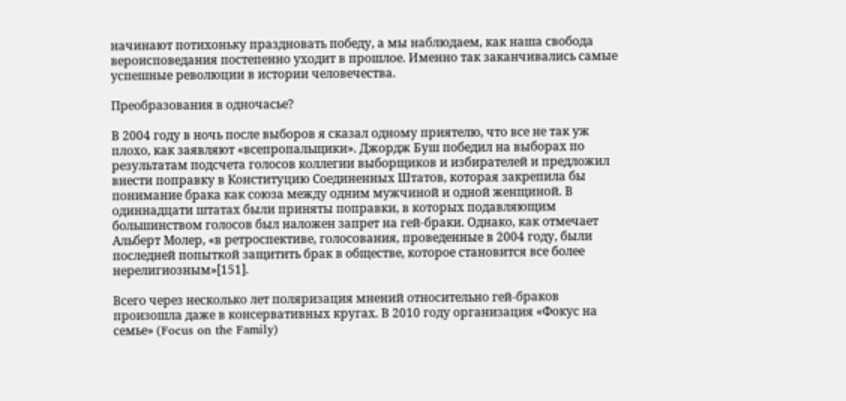начинают потихоньку праздновать победу, а мы наблюдаем, как наша свобода вероисповедания постепенно уходит в прошлое. Именно так заканчивались самые успешные революции в истории человечества.

Преобразования в одночасье?

В 2004 году в ночь после выборов я сказал одному приятелю, что все не так уж плохо, как заявляют «всепропальщики». Джордж Буш победил на выборах по результатам подсчета голосов коллегии выборщиков и избирателей и предложил внести поправку в Конституцию Соединенных Штатов, которая закрепила бы понимание брака как союза между одним мужчиной и одной женщиной. В одиннадцати штатах были приняты поправки, в которых подавляющим большинством голосов был наложен запрет на гей-браки. Однако, как отмечает Альберт Молер, «в ретроспективе, голосования, проведенные в 2004 году, были последней попыткой защитить брак в обществе, которое становится все более нерелигиозным»[151].

Всего через несколько лет поляризация мнений относительно гей-браков произошла даже в консервативных кругах. В 2010 году организация «Фокус на семье» (Focus on the Family)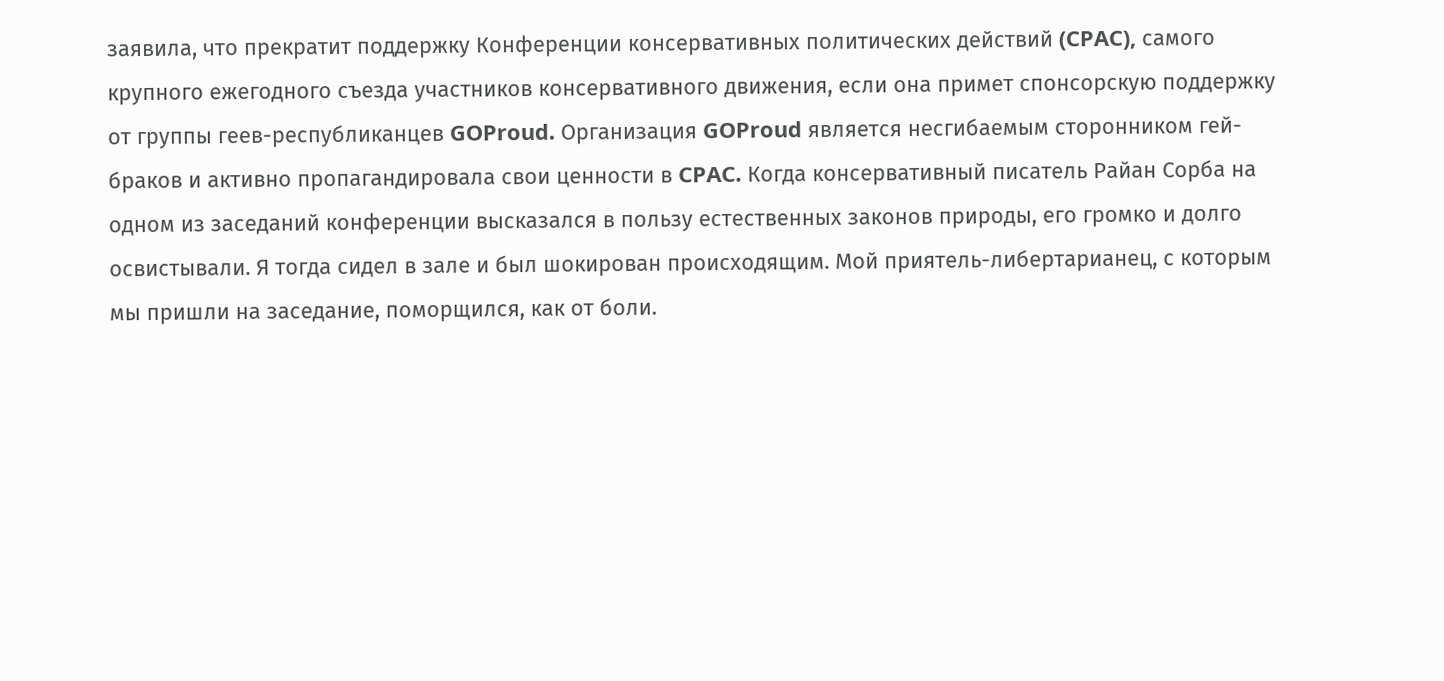заявила, что прекратит поддержку Конференции консервативных политических действий (CPAC), самого крупного ежегодного съезда участников консервативного движения, если она примет спонсорскую поддержку от группы геев-республиканцев GOProud. Организация GOProud является несгибаемым сторонником гей-браков и активно пропагандировала свои ценности в CPAC. Когда консервативный писатель Райан Сорба на одном из заседаний конференции высказался в пользу естественных законов природы, его громко и долго освистывали. Я тогда сидел в зале и был шокирован происходящим. Мой приятель-либертарианец, с которым мы пришли на заседание, поморщился, как от боли.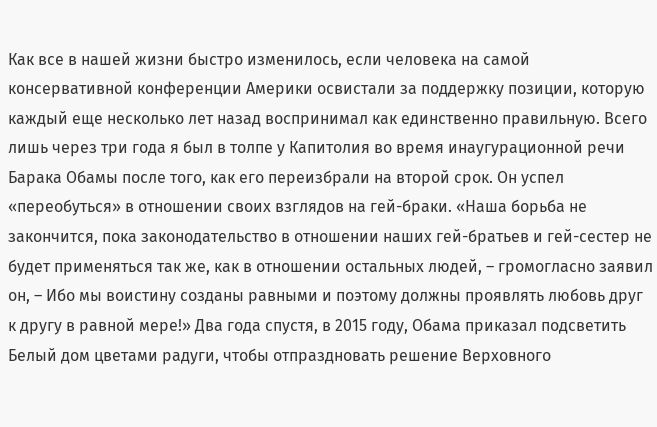Как все в нашей жизни быстро изменилось, если человека на самой консервативной конференции Америки освистали за поддержку позиции, которую каждый еще несколько лет назад воспринимал как единственно правильную. Всего лишь через три года я был в толпе у Капитолия во время инаугурационной речи Барака Обамы после того, как его переизбрали на второй срок. Он успел «переобуться» в отношении своих взглядов на гей-браки. «Наша борьба не закончится, пока законодательство в отношении наших гей-братьев и гей-сестер не будет применяться так же, как в отношении остальных людей, – громогласно заявил он, – Ибо мы воистину созданы равными и поэтому должны проявлять любовь друг к другу в равной мере!» Два года спустя, в 2015 году, Обама приказал подсветить Белый дом цветами радуги, чтобы отпраздновать решение Верховного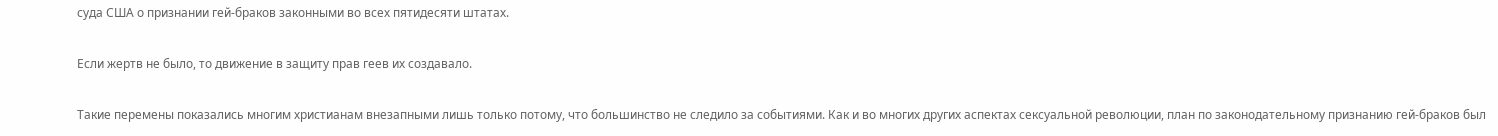суда США о признании гей-браков законными во всех пятидесяти штатах.

Если жертв не было, то движение в защиту прав геев их создавало.

Такие перемены показались многим христианам внезапными лишь только потому, что большинство не следило за событиями. Как и во многих других аспектах сексуальной революции, план по законодательному признанию гей-браков был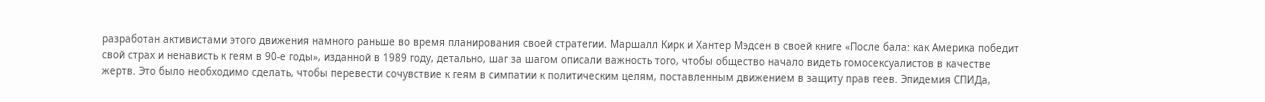разработан активистами этого движения намного раньше во время планирования своей стратегии. Маршалл Кирк и Хантер Мэдсен в своей книге «После бала: как Америка победит свой страх и ненависть к геям в 90-е годы», изданной в 1989 году, детально, шаг за шагом описали важность того, чтобы общество начало видеть гомосексуалистов в качестве жертв. Это было необходимо сделать, чтобы перевести сочувствие к геям в симпатии к политическим целям, поставленным движением в защиту прав геев. Эпидемия СПИДа,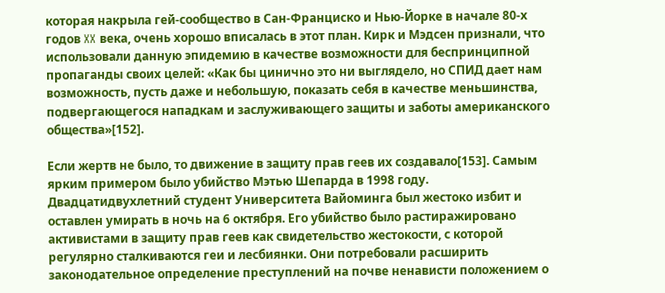которая накрыла гей-сообщество в Сан-Франциско и Нью-Йорке в начале 80-х годов XX века, очень хорошо вписалась в этот план. Кирк и Мэдсен признали, что использовали данную эпидемию в качестве возможности для беспринципной пропаганды своих целей: «Как бы цинично это ни выглядело, но СПИД дает нам возможность, пусть даже и небольшую, показать себя в качестве меньшинства, подвергающегося нападкам и заслуживающего защиты и заботы американского общества»[152].

Если жертв не было, то движение в защиту прав геев их создавало[153]. Самым ярким примером было убийство Мэтью Шепарда в 1998 году. Двадцатидвухлетний студент Университета Вайоминга был жестоко избит и оставлен умирать в ночь на 6 октября. Его убийство было растиражировано активистами в защиту прав геев как свидетельство жестокости, с которой регулярно сталкиваются геи и лесбиянки. Они потребовали расширить законодательное определение преступлений на почве ненависти положением о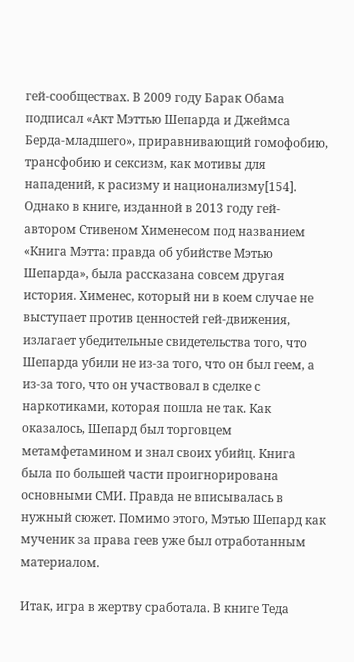гей-сообществах. В 2009 году Барак Обама подписал «Акт Мэттью Шепарда и Джеймса Берда-младшего», приравнивающий гомофобию, трансфобию и сексизм, как мотивы для нападений, к расизму и национализму[154]. Однако в книге, изданной в 2013 году гей-автором Стивеном Хименесом под названием «Книга Мэтта: правда об убийстве Мэтью Шепарда», была рассказана совсем другая история. Хименес, который ни в коем случае не выступает против ценностей гей-движения, излагает убедительные свидетельства того, что Шепарда убили не из-за того, что он был геем, а из-за того, что он участвовал в сделке с наркотиками, которая пошла не так. Как оказалось, Шепард был торговцем метамфетамином и знал своих убийц. Книга была по большей части проигнорирована основными СМИ. Правда не вписывалась в нужный сюжет. Помимо этого, Мэтью Шепард как мученик за права геев уже был отработанным материалом.

Итак, игра в жертву сработала. В книге Теда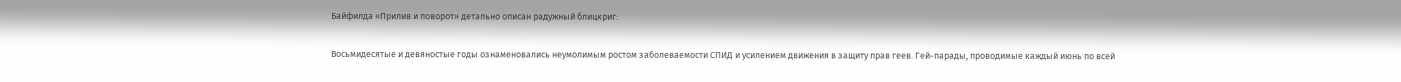Байфилда «Прилив и поворот» детально описан радужный блицкриг:

Восьмидесятые и девяностые годы ознаменовались неумолимым ростом заболеваемости СПИД и усилением движения в защиту прав геев. Гей-парады, проводимые каждый июнь по всей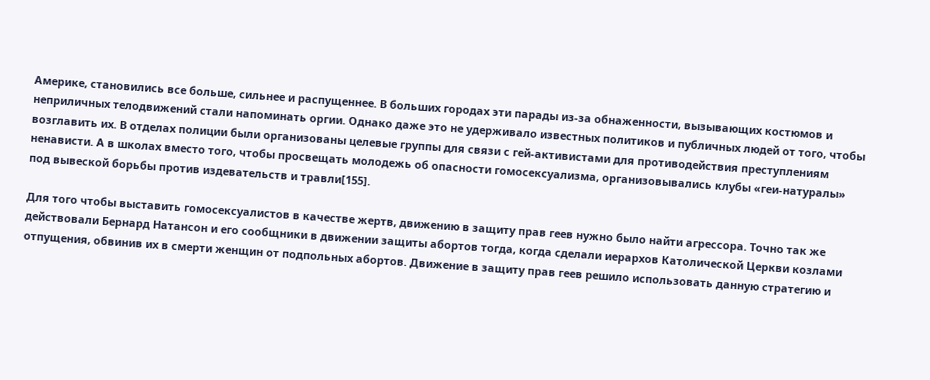Америке, становились все больше, сильнее и распущеннее. В больших городах эти парады из-за обнаженности, вызывающих костюмов и неприличных телодвижений стали напоминать оргии. Однако даже это не удерживало известных политиков и публичных людей от того, чтобы возглавить их. В отделах полиции были организованы целевые группы для связи с гей-активистами для противодействия преступлениям ненависти. А в школах вместо того, чтобы просвещать молодежь об опасности гомосексуализма, организовывались клубы «геи-натуралы» под вывеской борьбы против издевательств и травли[155].

Для того чтобы выставить гомосексуалистов в качестве жертв, движению в защиту прав геев нужно было найти агрессора. Точно так же действовали Бернард Натансон и его сообщники в движении защиты абортов тогда, когда сделали иерархов Католической Церкви козлами отпущения, обвинив их в смерти женщин от подпольных абортов. Движение в защиту прав геев решило использовать данную стратегию и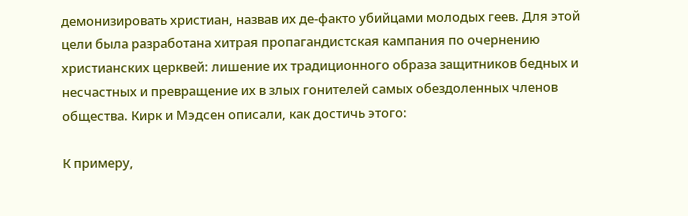демонизировать христиан, назвав их де-факто убийцами молодых геев. Для этой цели была разработана хитрая пропагандистская кампания по очернению христианских церквей: лишение их традиционного образа защитников бедных и несчастных и превращение их в злых гонителей самых обездоленных членов общества. Кирк и Мэдсен описали, как достичь этого:

К примеру,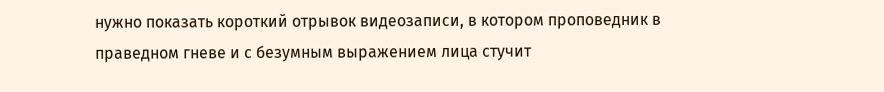нужно показать короткий отрывок видеозаписи, в котором проповедник в праведном гневе и с безумным выражением лица стучит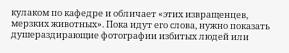кулаком по кафедре и обличает «этих извращенцев, мерзких животных». Пока идут его слова, нужно показать душераздирающие фотографии избитых людей или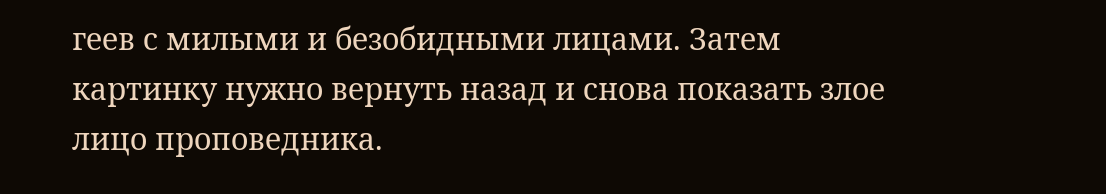геев с милыми и безобидными лицами. Затем картинку нужно вернуть назад и снова показать злое лицо проповедника.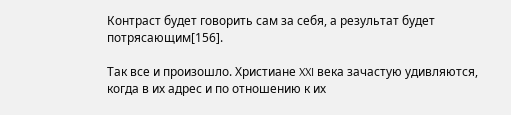Контраст будет говорить сам за себя, а результат будет потрясающим[156].

Так все и произошло. Христиане XXI века зачастую удивляются, когда в их адрес и по отношению к их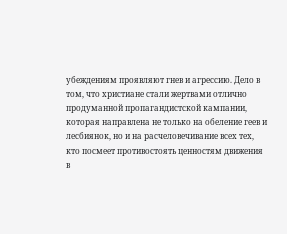убеждениям проявляют гнев и агрессию. Дело в том, что христиане стали жертвами отлично продуманной пропагандистской кампании, которая направлена не только на обеление геев и лесбиянок, но и на расчеловечивание всех тех, кто посмеет противостоять ценностям движения в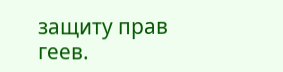защиту прав геев.